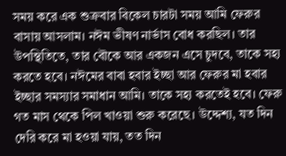সময় করে এক শুক্রবার বিকেল চারটা সময় আমি ফেরুর বাসায় আসলাম। নঈম ভীষণ নার্ভাস বোধ করছিল। তার উপস্থিতিতে, তার বৌকে আর একজন এসে চুদবে, তাকে সহ্য করতে হবে। নঈমের বাবা হবার ইচ্ছা আর ফেরুর মা হবার ইচ্ছার সমস্যার সমাধান আমি। তাকে সহ্য করতেই হবে। ফেরু গত মাস থেকে পিল খাওয়া শুরু করেছে। উদ্দেশ্য, যত দিন দেরি করে মা হওয়া যায়, তত দিন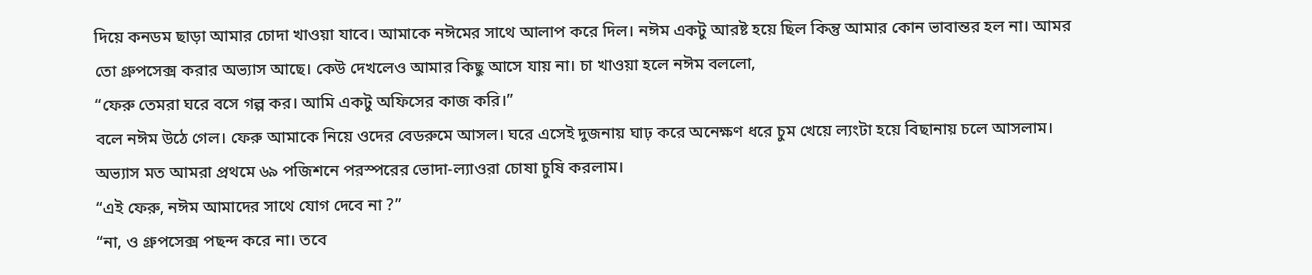দিয়ে কনডম ছাড়া আমার চোদা খাওয়া যাবে। আমাকে নঈমের সাথে আলাপ করে দিল। নঈম একটু আরষ্ট হয়ে ছিল কিন্তু আমার কোন ভাবান্তর হল না। আমর তো গ্রুপসেক্স করার অভ্যাস আছে। কেউ দেখলেও আমার কিছু আসে যায় না। চা খাওয়া হলে নঈম বললো,
“ফেরু তেমরা ঘরে বসে গল্প কর। আমি একটু অফিসের কাজ করি।”
বলে নঈম উঠে গেল। ফেরু আমাকে নিয়ে ওদের বেডরুমে আসল। ঘরে এসেই দুজনায় ঘাঢ় করে অনেক্ষণ ধরে চুম খেয়ে ল্যংটা হয়ে বিছানায় চলে আসলাম। অভ্যাস মত আমরা প্রথমে ৬৯ পজিশনে পরস্পরের ভোদা-ল্যাওরা চোষা চুষি করলাম।
“এই ফেরু, নঈম আমাদের সাথে যোগ দেবে না ?”
“না, ও গ্রুপসেক্স পছন্দ করে না। তবে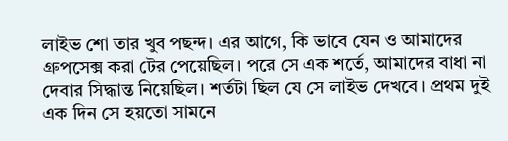লাইভ শো তার খুব পছন্দ। এর আগে, কি ভাবে যেন ও আমাদের গ্রুপসেক্স করা টের পেয়েছিল। পরে সে এক শর্তে, আমাদের বাধা না দেবার সিদ্ধান্ত নিয়েছিল। শর্তটা ছিল যে সে লাইভ দেখবে। প্রথম দুই এক দিন সে হয়তো সামনে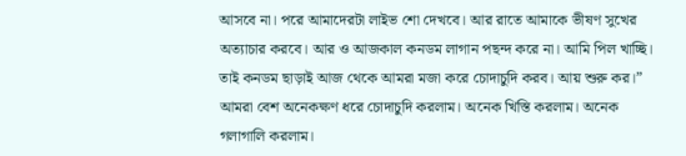আসবে না। পরে আমাদেরটা লাইভ শো দেখবে। আর রাতে আমাকে ভীষণ সুখের অত্যাচার করবে। আর ও আজকাল কনডম লাগান পছন্দ করে না। আমি পিল খাচ্ছি। তাই কনডম ছাড়াই আজ থেকে আমরা মজা করে চোদাচুদি করব। আয় শুরু কর।”
আমরা বেশ অনেকক্ষণ ধরে চোদাচুদি করলাম। অনেক খিস্তি করলাম। অনেক গলাগালি করলাম।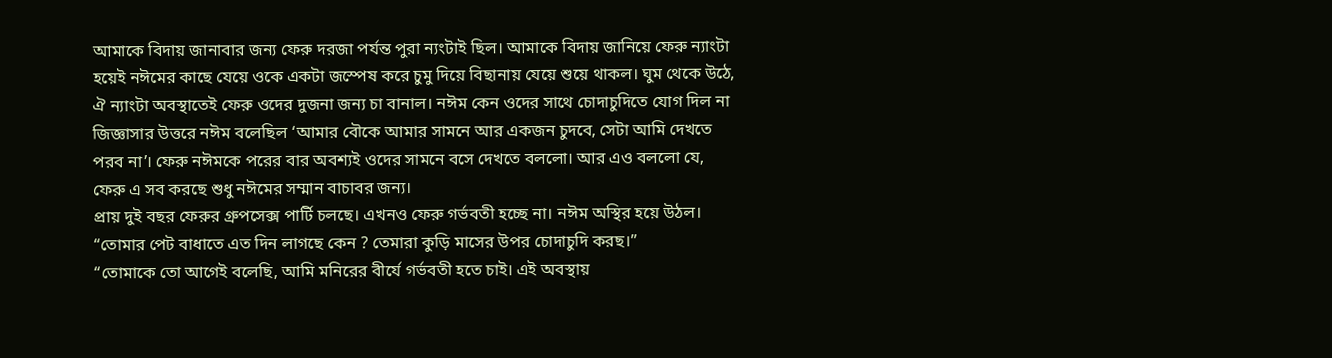আমাকে বিদায় জানাবার জন্য ফেরু দরজা পর্যন্ত পুরা ন্যংটাই ছিল। আমাকে বিদায় জানিয়ে ফেরু ন্যাংটা হয়েই নঈমের কাছে যেয়ে ওকে একটা জস্পেষ করে চুমু দিয়ে বিছানায় যেয়ে শুয়ে থাকল। ঘুম থেকে উঠে, ঐ ন্যাংটা অবস্থাতেই ফেরু ওদের দুজনা জন্য চা বানাল। নঈম কেন ওদের সাথে চোদাচুদিতে যোগ দিল না জিজ্ঞাসার উত্তরে নঈম বলেছিল ‘আমার বৌকে আমার সামনে আর একজন চুদবে, সেটা আমি দেখতে পরব না’। ফেরু নঈমকে পরের বার অবশ্যই ওদের সামনে বসে দেখতে বললো। আর এও বললো যে, ফেরু এ সব করছে শুধু নঈমের সম্মান বাচাবর জন্য।
প্রায় দুই বছর ফেরুর গ্রুপসেক্স পার্টি চলছে। এখনও ফেরু গর্ভবতী হচ্ছে না। নঈম অস্থির হয়ে উঠল।
“তোমার পেট বাধাতে এত দিন লাগছে কেন ? তেমারা কুড়ি মাসের উপর চোদাচুদি করছ।”
“তোমাকে তো আগেই বলেছি, আমি মনিরের বীর্যে গর্ভবতী হতে চাই। এই অবস্থায়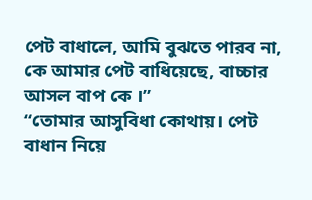পেট বাধালে, আমি বুঝতে পারব না, কে আমার পেট বাধিয়েছে, বাচ্চার আসল বাপ কে ।”
“তোমার আসুবিধা কোথায়। পেট বাধান নিয়ে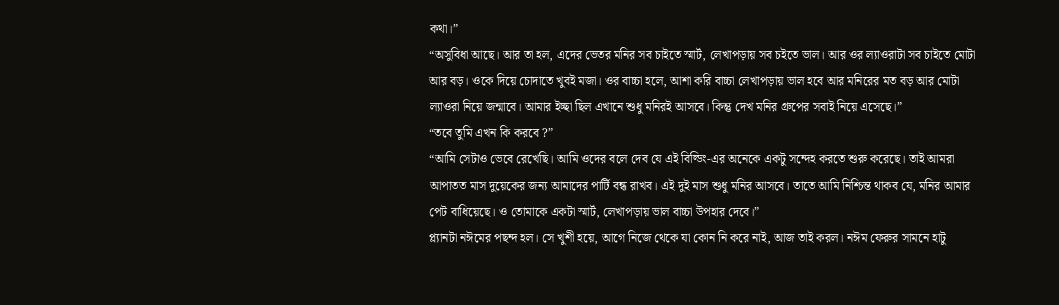কথা।”
“অসুবিধা আছে। আর তা হল, এদের ভেতর মনির সব চাইতে স্মার্ট, লেখাপড়ায় সব চইতে ভাল। আর ওর ল্যাওরাটা সব চাইতে মোটা আর বড়। ওকে দিয়ে চোদাতে খুবই মজা। ওর বাচ্চা হলে, আশা করি বাচ্চা লেখাপড়ায় ভাল হবে আর মনিরের মত বড় আর মোটা ল্যাওরা নিয়ে জন্মাবে। আমার ইচ্ছা ছিল এখানে শুধু মনিরই আসবে। কিন্তু দেখ মনির গ্রুপের সবাই নিয়ে এসেছে।”
“তবে তুমি এখন কি করবে ?”
“আমি সেটাও ভেবে রেখেছি। আমি ওদের বলে দেব যে এই বিল্ডিং-এর অনেকে একটু সন্দেহ করতে শুরু করেছে। তাই আমরা আপাতত মাস দুয়েকের জন্য আমাদের পার্টি বন্ধ রাখব। এই দুই মাস শুধু মনির আসবে। তাতে আমি নিশ্চিন্ত থাকব যে, মনির আমার পেট বাধিয়েছে। ও তোমাকে একটা স্মার্ট, লেখাপড়ায় ভাল বাচ্চা উপহার দেবে।”
প্ল্যানটা নঈমের পছন্দ হল। সে খুশী হয়ে, আগে নিজে থেকে যা কোন নি করে নাই, আজ তাই করল। নঈম ফেরুর সামনে হাটু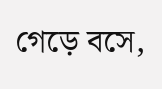গেড়ে বসে,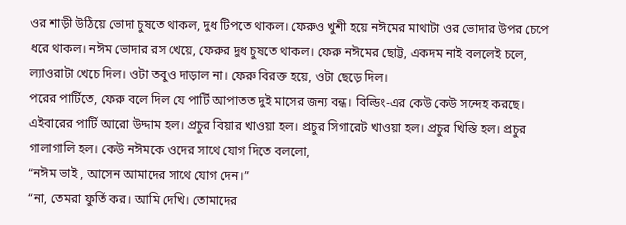ওর শাড়ী উঠিয়ে ভোদা চুষতে থাকল, দুধ টিপতে থাকল। ফেরুও খুশী হয়ে নঈমের মাথাটা ওর ভোদার উপর চেপে ধরে থাকল। নঈম ভোদার রস খেয়ে, ফেরুর দুধ চুষতে থাকল। ফেরু নঈমের ছোট্ট, একদম নাই বললেই চলে, ল্যাওরাটা খেচে দিল। ওটা তবুও দাড়াল না। ফেরু বিরক্ত হয়ে, ওটা ছেড়ে দিল।
পরের পার্টিতে, ফেরু বলে দিল যে পার্টি আপাতত দুই মাসের জন্য বন্ধ। বিল্ডিং-এর কেউ কেউ সন্দেহ করছে। এইবারের পার্টি আরো উদ্দাম হল। প্রচুর বিয়ার খাওয়া হল। প্রচুর সিগারেট খাওয়া হল। প্রচুর খিস্তি হল। প্রচুর গালাগালি হল। কেউ নঈমকে ওদের সাথে যোগ দিতে বললো,
“নঈম ভাই , আসেন আমাদের সাথে যোগ দেন।”
“না, তেমরা ফুর্তি কর। আমি দেখি। তোমাদের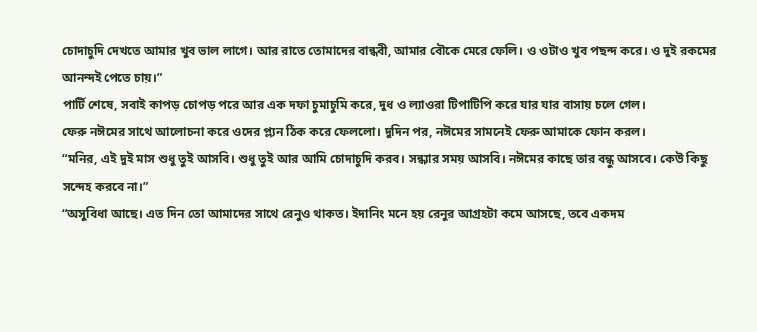চোদাচুদি দেখতে আমার খুব ভাল লাগে। আর রাতে তোমাদের বান্ধবী, আমার বৌকে মেরে ফেলি। ও ওটাও খুব পছন্দ করে। ও দুই রকমের আনন্দই পেতে চায়।”
পার্টি শেষে, সবাই কাপড় চোপড় পরে আর এক দফা চুমাচুমি করে, দুধ ও ল্যাওরা টিপাটিপি করে যার যার বাসায় চলে গেল।
ফেরু নঈমের সাথে আলোচনা করে ওদের প্ল্যন ঠিক করে ফেললো। দুদিন পর, নঈমের সামনেই ফেরু আমাকে ফোন করল।
“মনির, এই দুই মাস শুধু তুই আসবি। শুধু তুই আর আমি চোদাচুদি করব। সন্ধ্যার সময় আসবি। নঈমের কাছে তার বন্ধু আসবে। কেউ কিছু সন্দেহ করবে না।”
“অসুবিধা আছে। এত দিন তো আমাদের সাথে রেনুও থাকত। ইদানিং মনে হয় রেনুর আগ্রহটা কমে আসছে, তবে একদম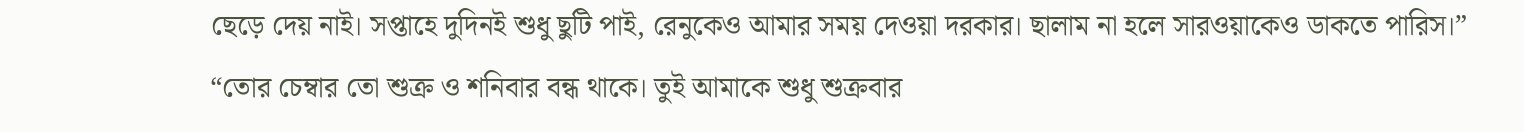ছেড়ে দেয় নাই। সপ্তাহে দুদিনই শুধু ছুটি পাই, রেনুকেও আমার সময় দেওয়া দরকার। ছালাম না হলে সারওয়াকেও ডাকতে পারিস।”
“তোর চেম্বার তো শুক্র ও শনিবার বন্ধ থাকে। তুই আমাকে শুধু শুক্রবার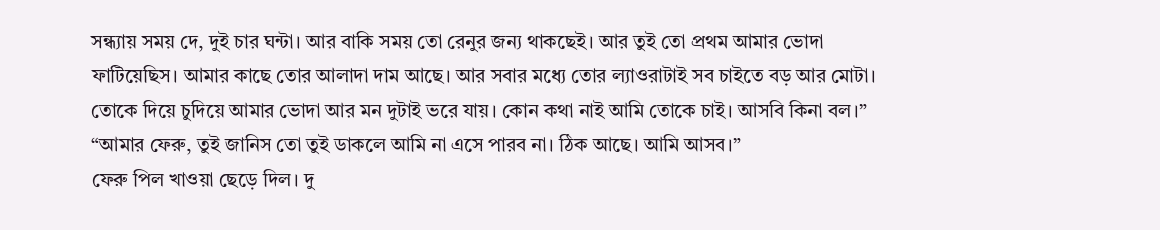সন্ধ্যায় সময় দে, দুই চার ঘন্টা। আর বাকি সময় তো রেনুর জন্য থাকছেই। আর তুই তো প্রথম আমার ভোদা ফাটিয়েছিস। আমার কাছে তোর আলাদা দাম আছে। আর সবার মধ্যে তোর ল্যাওরাটাই সব চাইতে বড় আর মোটা। তোকে দিয়ে চুদিয়ে আমার ভোদা আর মন দুটাই ভরে যায়। কোন কথা নাই আমি তোকে চাই। আসবি কিনা বল।”
“আমার ফেরু, তুই জানিস তো তুই ডাকলে আমি না এসে পারব না। ঠিক আছে। আমি আসব।”
ফেরু পিল খাওয়া ছেড়ে দিল। দু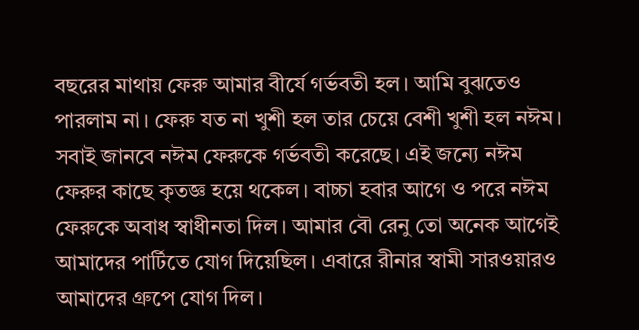বছরের মাথায় ফেরু আমার বীর্যে গর্ভবতী হল। আমি বুঝতেও পারলাম না। ফেরু যত না খুশী হল তার চেয়ে বেশী খুশী হল নঈম। সবাই জানবে নঈম ফেরুকে গর্ভবতী করেছে। এই জন্যে নঈম ফেরুর কাছে কৃতজ্ঞ হয়ে থকেল। বাচ্চা হবার আগে ও পরে নঈম ফেরুকে অবাধ স্বাধীনতা দিল। আমার বৌ রেনু তো অনেক আগেই আমাদের পার্টিতে যোগ দিয়েছিল। এবারে রীনার স্বামী সারওয়ারও আমাদের গ্রুপে যোগ দিল।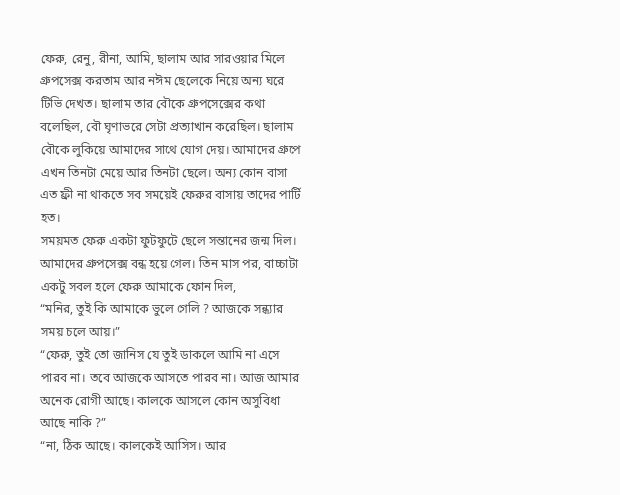ফেরু, রেনু, রীনা, আমি, ছালাম আর সারওয়ার মিলে গ্রুপসেক্স করতাম আর নঈম ছেলেকে নিয়ে অন্য ঘরে টিভি দেখত। ছালাম তার বৌকে গ্রুপসেক্সের কথা বলেছিল, বৌ ঘৃণাভরে সেটা প্রত্যাখান করেছিল। ছালাম বৌকে লুকিয়ে আমাদের সাথে যোগ দেয়। আমাদের গ্রুপে এখন তিনটা মেয়ে আর তিনটা ছেলে। অন্য কোন বাসা এত ফ্রী না থাকতে সব সময়েই ফেরুর বাসায় তাদের পার্টি হত।
সময়মত ফেরু একটা ফুটফুটে ছেলে সন্তানের জন্ম দিল। আমাদের গ্রুপসেক্স বন্ধ হয়ে গেল। তিন মাস পর, বাচ্চাটা একটু সবল হলে ফেরু আমাকে ফোন দিল,
“মনির, তুই কি আমাকে ভুলে গেলি ? আজকে সন্ধ্যার সময় চলে আয়।”
“ফেরু, তুই তো জানিস যে তুই ডাকলে আমি না এসে পারব না। তবে আজকে আসতে পারব না। আজ আমার অনেক রোগী আছে। কালকে আসলে কোন অসুবিধা আছে নাকি ?”
“না, ঠিক আছে। কালকেই আসিস। আর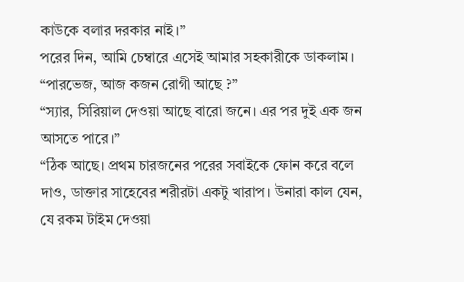কাউকে বলার দরকার নাই।”
পরের দিন, আমি চেম্বারে এসেই আমার সহকারীকে ডাকলাম।
“পারভেজ, আজ কজন রোগী আছে ?”
“স্যার, সিরিয়াল দেওয়া আছে বারো জনে। এর পর দুই এক জন আসতে পারে।”
“ঠিক আছে। প্রথম চারজনের পরের সবাইকে ফোন করে বলে দাও, ডাক্তার সাহেবের শরীরটা একটু খারাপ। উনারা কাল যেন, যে রকম টাইম দেওয়া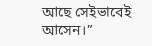আছে সেইভাবেই আসেন।”